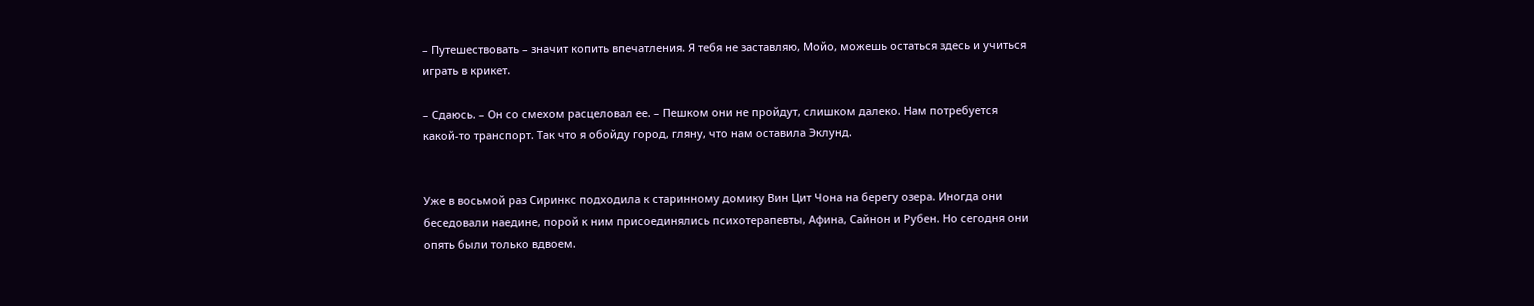– Путешествовать – значит копить впечатления. Я тебя не заставляю, Мойо, можешь остаться здесь и учиться играть в крикет.

– Сдаюсь. – Он со смехом расцеловал ее. – Пешком они не пройдут, слишком далеко. Нам потребуется какой-то транспорт. Так что я обойду город, гляну, что нам оставила Эклунд.


Уже в восьмой раз Сиринкс подходила к старинному домику Вин Цит Чона на берегу озера. Иногда они беседовали наедине, порой к ним присоединялись психотерапевты, Афина, Сайнон и Рубен. Но сегодня они опять были только вдвоем.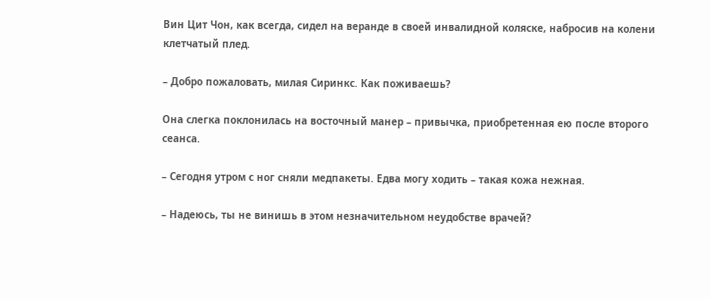Вин Цит Чон, как всегда, сидел на веранде в своей инвалидной коляске, набросив на колени клетчатый плед.

– Добро пожаловать, милая Сиринкс. Как поживаешь?

Она слегка поклонилась на восточный манер – привычка, приобретенная ею после второго сеанса.

– Сегодня утром с ног сняли медпакеты. Едва могу ходить – такая кожа нежная.

– Надеюсь, ты не винишь в этом незначительном неудобстве врачей?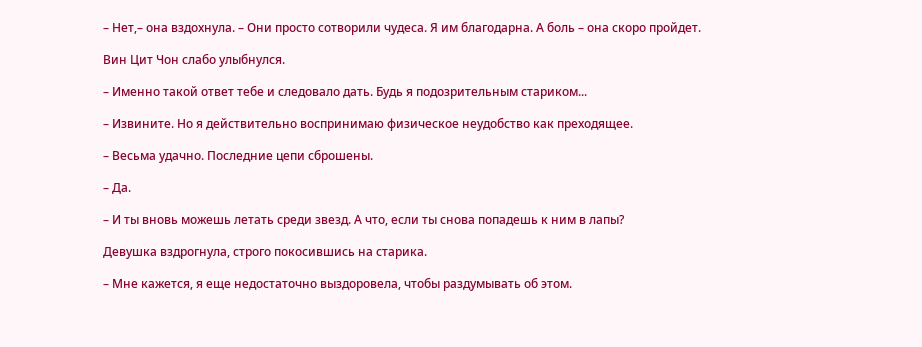– Нет,– она вздохнула. – Они просто сотворили чудеса. Я им благодарна. А боль – она скоро пройдет.

Вин Цит Чон слабо улыбнулся.

– Именно такой ответ тебе и следовало дать. Будь я подозрительным стариком...

– Извините. Но я действительно воспринимаю физическое неудобство как преходящее.

– Весьма удачно. Последние цепи сброшены.

– Да.

– И ты вновь можешь летать среди звезд. А что, если ты снова попадешь к ним в лапы?

Девушка вздрогнула, строго покосившись на старика.

– Мне кажется, я еще недостаточно выздоровела, чтобы раздумывать об этом.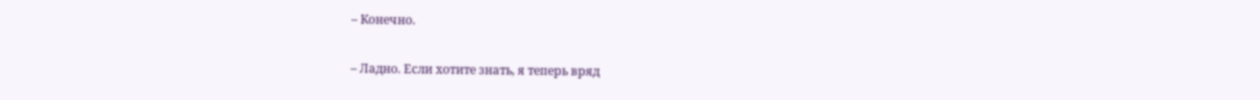– Конечно.

– Ладно. Если хотите знать, я теперь вряд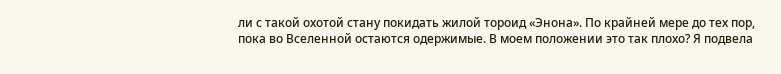ли с такой охотой стану покидать жилой тороид «Энона». По крайней мере до тех пор, пока во Вселенной остаются одержимые. В моем положении это так плохо? Я подвела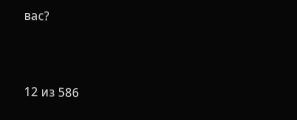вас?



12 из 586